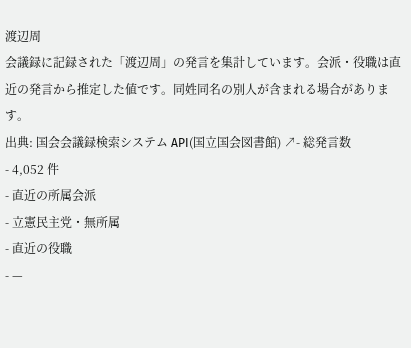渡辺周
会議録に記録された「渡辺周」の発言を集計しています。会派・役職は直近の発言から推定した値です。同姓同名の別人が含まれる場合があります。
出典: 国会会議録検索システム API(国立国会図書館) ↗- 総発言数
- 4,052 件
- 直近の所属会派
- 立憲民主党・無所属
- 直近の役職
- —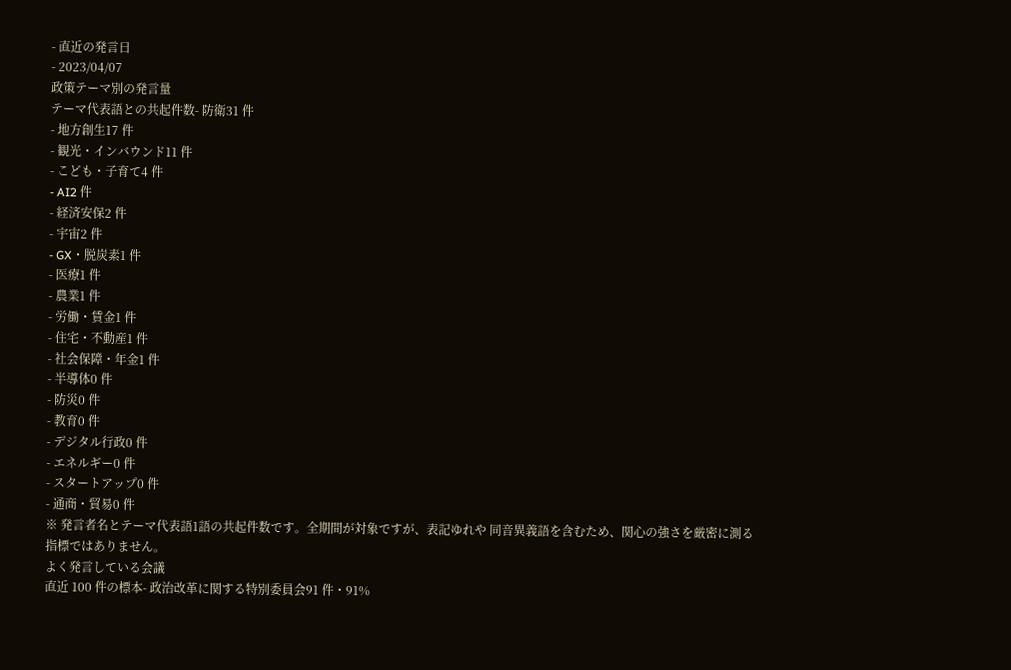- 直近の発言日
- 2023/04/07
政策テーマ別の発言量
テーマ代表語との共起件数- 防衛31 件
- 地方創生17 件
- 観光・インバウンド11 件
- こども・子育て4 件
- AI2 件
- 経済安保2 件
- 宇宙2 件
- GX・脱炭素1 件
- 医療1 件
- 農業1 件
- 労働・賃金1 件
- 住宅・不動産1 件
- 社会保障・年金1 件
- 半導体0 件
- 防災0 件
- 教育0 件
- デジタル行政0 件
- エネルギー0 件
- スタートアップ0 件
- 通商・貿易0 件
※ 発言者名とテーマ代表語1語の共起件数です。全期間が対象ですが、表記ゆれや 同音異義語を含むため、関心の強さを厳密に測る指標ではありません。
よく発言している会議
直近 100 件の標本- 政治改革に関する特別委員会91 件・91%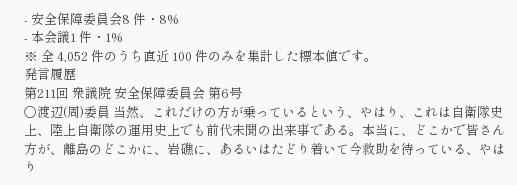- 安全保障委員会8 件・8%
- 本会議1 件・1%
※ 全 4,052 件のうち直近 100 件のみを集計した標本値です。
発言履歴
第211回 衆議院 安全保障委員会 第6号
○渡辺(周)委員 当然、これだけの方が乗っているという、やはり、これは自衛隊史上、陸上自衛隊の運用史上でも前代未聞の出来事である。本当に、どこかで皆さん方が、離島のどこかに、岩礁に、あるいはたどり着いて今救助を待っている、やはり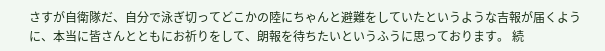さすが自衛隊だ、自分で泳ぎ切ってどこかの陸にちゃんと避難をしていたというような吉報が届くように、本当に皆さんとともにお祈りをして、朗報を待ちたいというふうに思っております。 続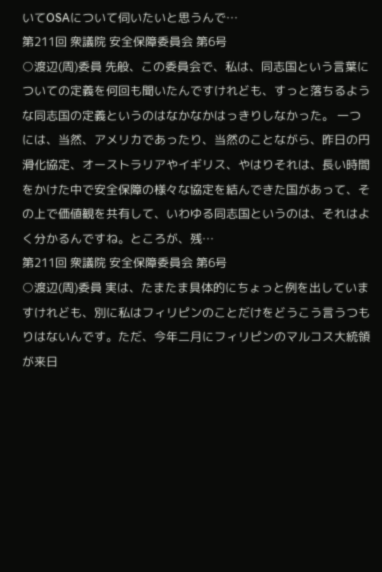いてOSAについて伺いたいと思うんで…
第211回 衆議院 安全保障委員会 第6号
○渡辺(周)委員 先般、この委員会で、私は、同志国という言葉についての定義を何回も聞いたんですけれども、すっと落ちるような同志国の定義というのはなかなかはっきりしなかった。 一つには、当然、アメリカであったり、当然のことながら、昨日の円滑化協定、オーストラリアやイギリス、やはりそれは、長い時間をかけた中で安全保障の様々な協定を結んできた国があって、その上で価値観を共有して、いわゆる同志国というのは、それはよく分かるんですね。ところが、残…
第211回 衆議院 安全保障委員会 第6号
○渡辺(周)委員 実は、たまたま具体的にちょっと例を出していますけれども、別に私はフィリピンのことだけをどうこう言うつもりはないんです。ただ、今年二月にフィリピンのマルコス大統領が来日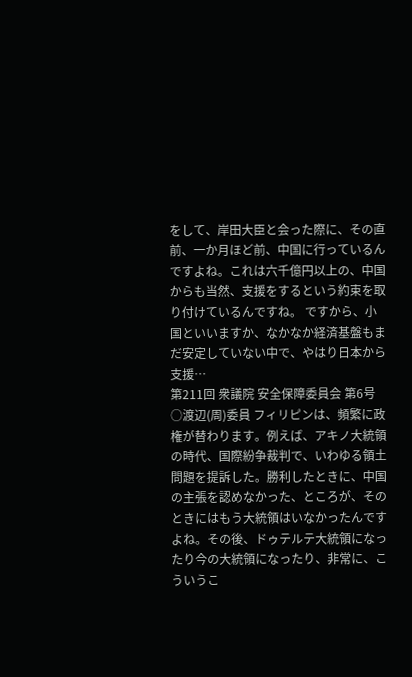をして、岸田大臣と会った際に、その直前、一か月ほど前、中国に行っているんですよね。これは六千億円以上の、中国からも当然、支援をするという約束を取り付けているんですね。 ですから、小国といいますか、なかなか経済基盤もまだ安定していない中で、やはり日本から支援…
第211回 衆議院 安全保障委員会 第6号
○渡辺(周)委員 フィリピンは、頻繁に政権が替わります。例えば、アキノ大統領の時代、国際紛争裁判で、いわゆる領土問題を提訴した。勝利したときに、中国の主張を認めなかった、ところが、そのときにはもう大統領はいなかったんですよね。その後、ドゥテルテ大統領になったり今の大統領になったり、非常に、こういうこ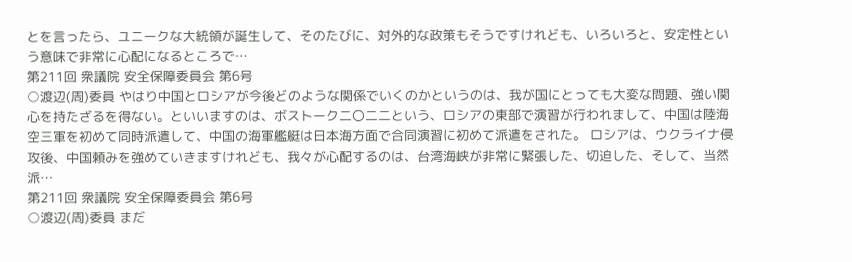とを言ったら、ユニークな大統領が誕生して、そのたびに、対外的な政策もそうですけれども、いろいろと、安定性という意味で非常に心配になるところで…
第211回 衆議院 安全保障委員会 第6号
○渡辺(周)委員 やはり中国とロシアが今後どのような関係でいくのかというのは、我が国にとっても大変な問題、強い関心を持たざるを得ない。といいますのは、ボストーク二〇二二という、ロシアの東部で演習が行われまして、中国は陸海空三軍を初めて同時派遣して、中国の海軍艦艇は日本海方面で合同演習に初めて派遣をされた。 ロシアは、ウクライナ侵攻後、中国頼みを強めていきますけれども、我々が心配するのは、台湾海峡が非常に緊張した、切迫した、そして、当然派…
第211回 衆議院 安全保障委員会 第6号
○渡辺(周)委員 まだ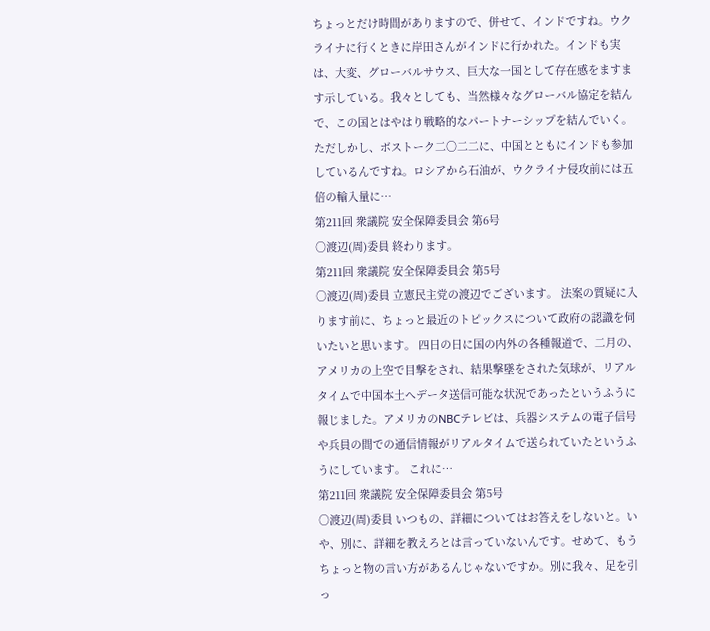ちょっとだけ時間がありますので、併せて、インドですね。ウクライナに行くときに岸田さんがインドに行かれた。インドも実は、大変、グローバルサウス、巨大な一国として存在感をますます示している。我々としても、当然様々なグローバル協定を結んで、この国とはやはり戦略的なパートナーシップを結んでいく。 ただしかし、ボストーク二〇二二に、中国とともにインドも参加しているんですね。ロシアから石油が、ウクライナ侵攻前には五倍の輸入量に…
第211回 衆議院 安全保障委員会 第6号
○渡辺(周)委員 終わります。
第211回 衆議院 安全保障委員会 第5号
○渡辺(周)委員 立憲民主党の渡辺でございます。 法案の質疑に入ります前に、ちょっと最近のトピックスについて政府の認識を伺いたいと思います。 四日の日に国の内外の各種報道で、二月の、アメリカの上空で目撃をされ、結果撃墜をされた気球が、リアルタイムで中国本土へデータ送信可能な状況であったというふうに報じました。アメリカのNBCテレビは、兵器システムの電子信号や兵員の間での通信情報がリアルタイムで送られていたというふうにしています。 これに…
第211回 衆議院 安全保障委員会 第5号
○渡辺(周)委員 いつもの、詳細についてはお答えをしないと。いや、別に、詳細を教えろとは言っていないんです。せめて、もうちょっと物の言い方があるんじゃないですか。別に我々、足を引っ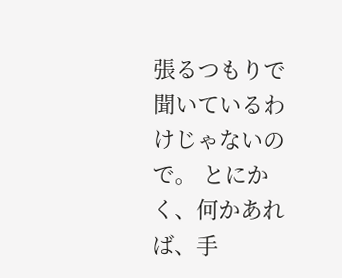張るつもりで聞いているわけじゃないので。 とにかく、何かあれば、手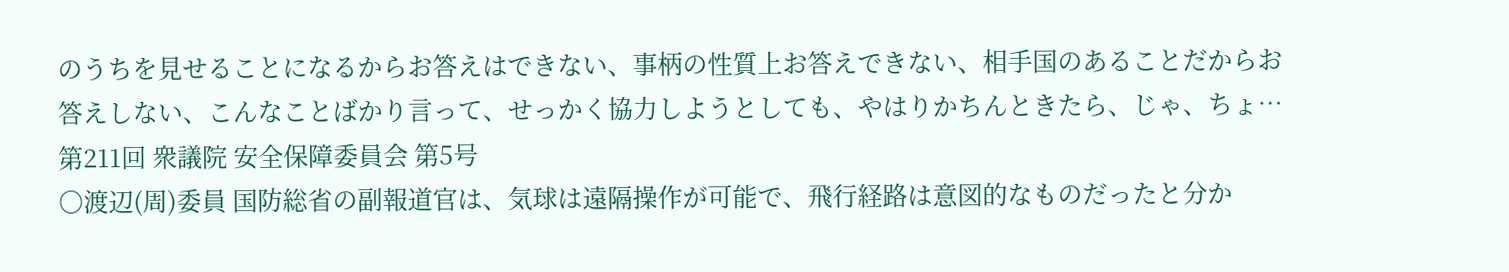のうちを見せることになるからお答えはできない、事柄の性質上お答えできない、相手国のあることだからお答えしない、こんなことばかり言って、せっかく協力しようとしても、やはりかちんときたら、じゃ、ちょ…
第211回 衆議院 安全保障委員会 第5号
○渡辺(周)委員 国防総省の副報道官は、気球は遠隔操作が可能で、飛行経路は意図的なものだったと分か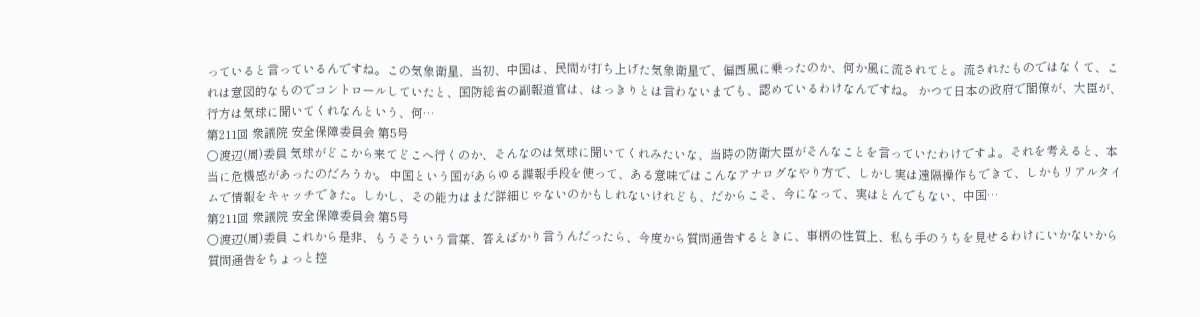っていると言っているんですね。この気象衛星、当初、中国は、民間が打ち上げた気象衛星で、偏西風に乗ったのか、何か風に流されてと。流されたものではなくて、これは意図的なものでコントロールしていたと、国防総省の副報道官は、はっきりとは言わないまでも、認めているわけなんですね。 かつて日本の政府で閣僚が、大臣が、行方は気球に聞いてくれなんという、何…
第211回 衆議院 安全保障委員会 第5号
○渡辺(周)委員 気球がどこから来てどこへ行くのか、そんなのは気球に聞いてくれみたいな、当時の防衛大臣がそんなことを言っていたわけですよ。それを考えると、本当に危機感があったのだろうか。 中国という国があらゆる諜報手段を使って、ある意味ではこんなアナログなやり方で、しかし実は遠隔操作もできて、しかもリアルタイムで情報をキャッチできた。しかし、その能力はまだ詳細じゃないのかもしれないけれども、だからこそ、今になって、実はとんでもない、中国…
第211回 衆議院 安全保障委員会 第5号
○渡辺(周)委員 これから是非、もうそういう言葉、答えばかり言うんだったら、今度から質問通告するときに、事柄の性質上、私も手のうちを見せるわけにいかないから質問通告をちょっと控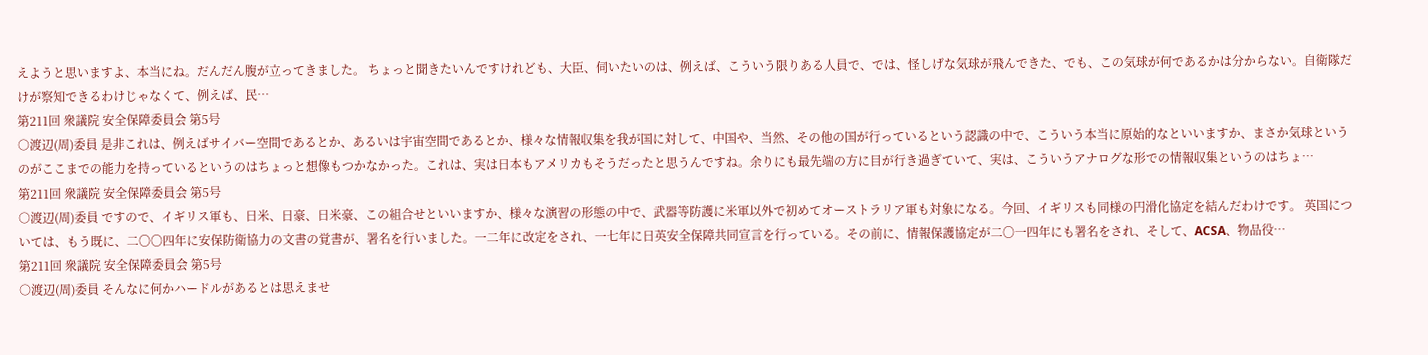えようと思いますよ、本当にね。だんだん腹が立ってきました。 ちょっと聞きたいんですけれども、大臣、伺いたいのは、例えば、こういう限りある人員で、では、怪しげな気球が飛んできた、でも、この気球が何であるかは分からない。自衛隊だけが察知できるわけじゃなくて、例えば、民…
第211回 衆議院 安全保障委員会 第5号
○渡辺(周)委員 是非これは、例えばサイバー空間であるとか、あるいは宇宙空間であるとか、様々な情報収集を我が国に対して、中国や、当然、その他の国が行っているという認識の中で、こういう本当に原始的なといいますか、まさか気球というのがここまでの能力を持っているというのはちょっと想像もつかなかった。これは、実は日本もアメリカもそうだったと思うんですね。余りにも最先端の方に目が行き過ぎていて、実は、こういうアナログな形での情報収集というのはちょ…
第211回 衆議院 安全保障委員会 第5号
○渡辺(周)委員 ですので、イギリス軍も、日米、日豪、日米豪、この組合せといいますか、様々な演習の形態の中で、武器等防護に米軍以外で初めてオーストラリア軍も対象になる。今回、イギリスも同様の円滑化協定を結んだわけです。 英国については、もう既に、二〇〇四年に安保防衛協力の文書の覚書が、署名を行いました。一二年に改定をされ、一七年に日英安全保障共同宣言を行っている。その前に、情報保護協定が二〇一四年にも署名をされ、そして、ACSA、物品役…
第211回 衆議院 安全保障委員会 第5号
○渡辺(周)委員 そんなに何かハードルがあるとは思えませ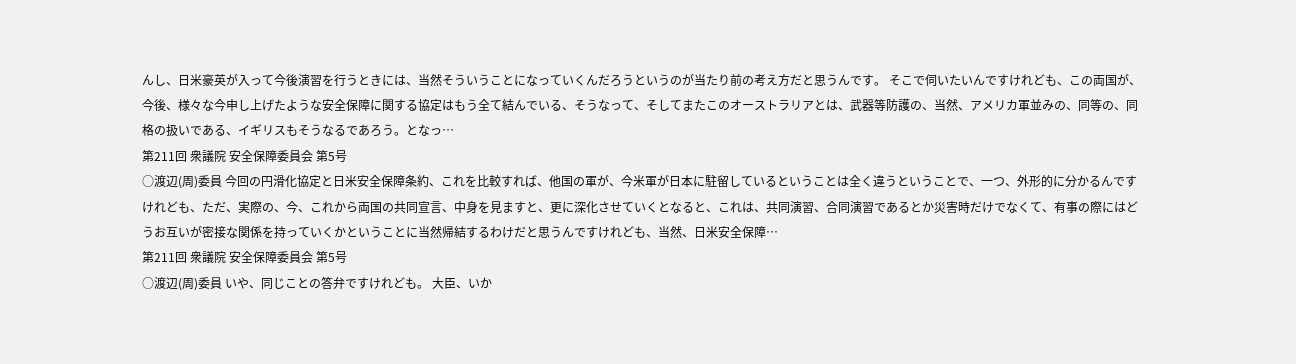んし、日米豪英が入って今後演習を行うときには、当然そういうことになっていくんだろうというのが当たり前の考え方だと思うんです。 そこで伺いたいんですけれども、この両国が、今後、様々な今申し上げたような安全保障に関する協定はもう全て結んでいる、そうなって、そしてまたこのオーストラリアとは、武器等防護の、当然、アメリカ軍並みの、同等の、同格の扱いである、イギリスもそうなるであろう。となっ…
第211回 衆議院 安全保障委員会 第5号
○渡辺(周)委員 今回の円滑化協定と日米安全保障条約、これを比較すれば、他国の軍が、今米軍が日本に駐留しているということは全く違うということで、一つ、外形的に分かるんですけれども、ただ、実際の、今、これから両国の共同宣言、中身を見ますと、更に深化させていくとなると、これは、共同演習、合同演習であるとか災害時だけでなくて、有事の際にはどうお互いが密接な関係を持っていくかということに当然帰結するわけだと思うんですけれども、当然、日米安全保障…
第211回 衆議院 安全保障委員会 第5号
○渡辺(周)委員 いや、同じことの答弁ですけれども。 大臣、いか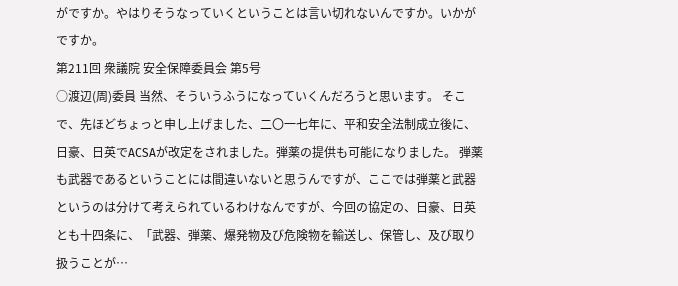がですか。やはりそうなっていくということは言い切れないんですか。いかがですか。
第211回 衆議院 安全保障委員会 第5号
○渡辺(周)委員 当然、そういうふうになっていくんだろうと思います。 そこで、先ほどちょっと申し上げました、二〇一七年に、平和安全法制成立後に、日豪、日英でACSAが改定をされました。弾薬の提供も可能になりました。 弾薬も武器であるということには間違いないと思うんですが、ここでは弾薬と武器というのは分けて考えられているわけなんですが、今回の協定の、日豪、日英とも十四条に、「武器、弾薬、爆発物及び危険物を輸送し、保管し、及び取り扱うことが…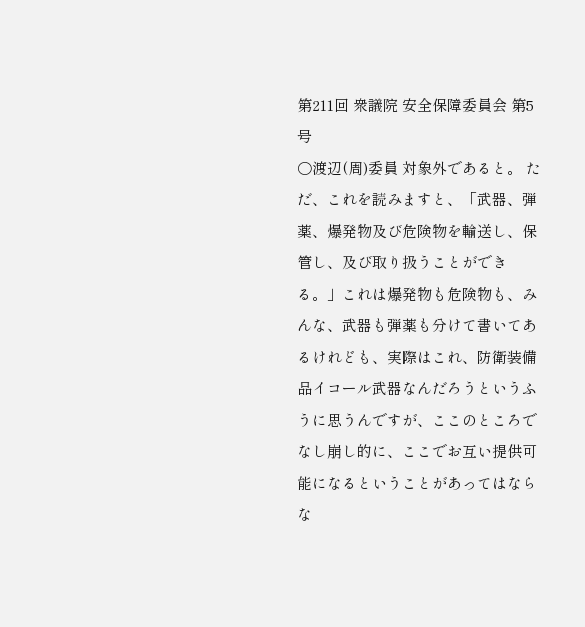第211回 衆議院 安全保障委員会 第5号
○渡辺(周)委員 対象外であると。 ただ、これを読みますと、「武器、弾薬、爆発物及び危険物を輸送し、保管し、及び取り扱うことができる。」これは爆発物も危険物も、みんな、武器も弾薬も分けて書いてあるけれども、実際はこれ、防衛装備品イコール武器なんだろうというふうに思うんですが、ここのところでなし崩し的に、ここでお互い提供可能になるということがあってはならな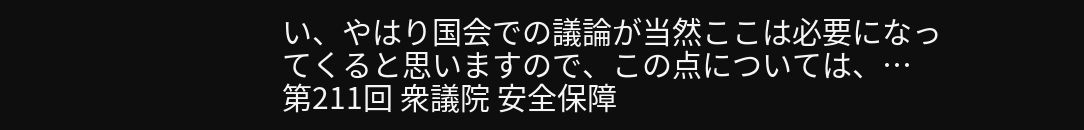い、やはり国会での議論が当然ここは必要になってくると思いますので、この点については、…
第211回 衆議院 安全保障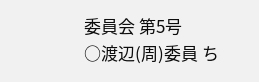委員会 第5号
○渡辺(周)委員 ち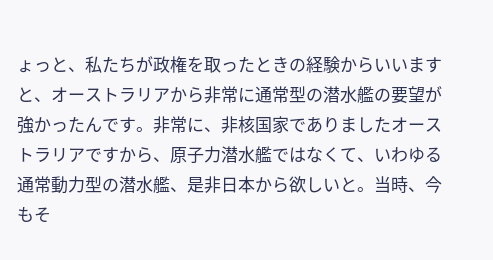ょっと、私たちが政権を取ったときの経験からいいますと、オーストラリアから非常に通常型の潜水艦の要望が強かったんです。非常に、非核国家でありましたオーストラリアですから、原子力潜水艦ではなくて、いわゆる通常動力型の潜水艦、是非日本から欲しいと。当時、今もそ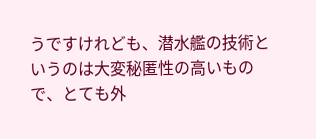うですけれども、潜水艦の技術というのは大変秘匿性の高いもので、とても外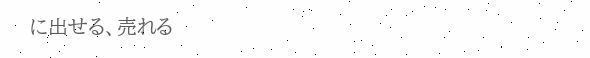に出せる、売れる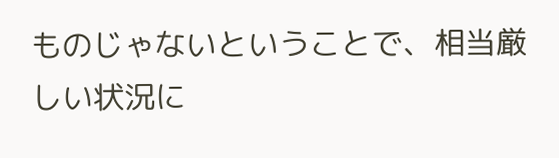ものじゃないということで、相当厳しい状況に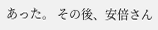あった。 その後、安倍さん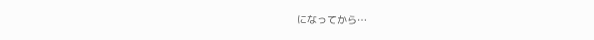になってから…